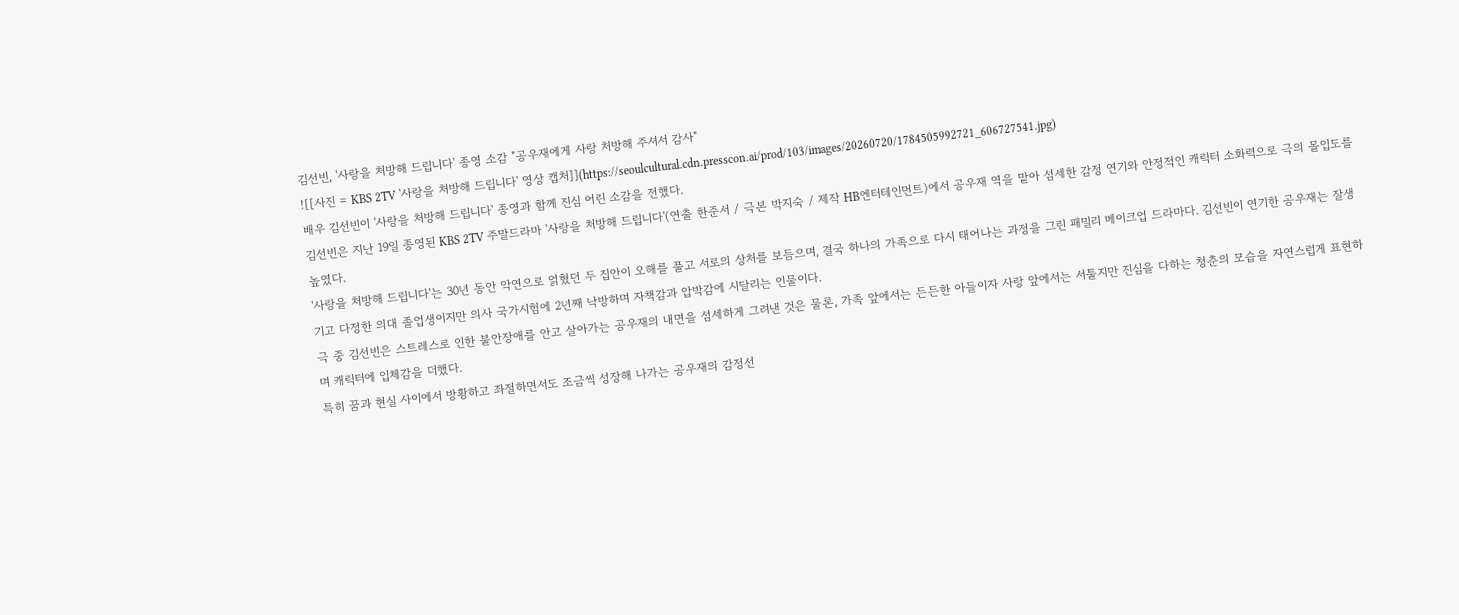김선빈, '사랑을 처방해 드립니다' 종영 소감 "공우재에게 사랑 처방해 주셔서 감사"
![[사진 = KBS 2TV '사랑을 처방해 드립니다' 영상 캡처]](https://seoulcultural.cdn.presscon.ai/prod/103/images/20260720/1784505992721_606727541.jpg)
배우 김선빈이 '사랑을 처방해 드립니다' 종영과 함께 진심 어린 소감을 전했다.
김선빈은 지난 19일 종영된 KBS 2TV 주말드라마 '사랑을 처방해 드립니다'(연출 한준서 / 극본 박지숙 / 제작 HB엔터테인먼트)에서 공우재 역을 맡아 섬세한 감정 연기와 안정적인 캐릭터 소화력으로 극의 몰입도를 높였다.
'사랑을 처방해 드립니다'는 30년 동안 악연으로 얽혔던 두 집안이 오해를 풀고 서로의 상처를 보듬으며, 결국 하나의 가족으로 다시 태어나는 과정을 그린 패밀리 메이크업 드라마다. 김선빈이 연기한 공우재는 잘생기고 다정한 의대 졸업생이지만 의사 국가시험에 2년째 낙방하며 자책감과 압박감에 시달리는 인물이다.
극 중 김선빈은 스트레스로 인한 불안장애를 안고 살아가는 공우재의 내면을 섬세하게 그려낸 것은 물론, 가족 앞에서는 든든한 아들이자 사랑 앞에서는 서툴지만 진심을 다하는 청춘의 모습을 자연스럽게 표현하며 캐릭터에 입체감을 더했다.
특히 꿈과 현실 사이에서 방황하고 좌절하면서도 조금씩 성장해 나가는 공우재의 감정선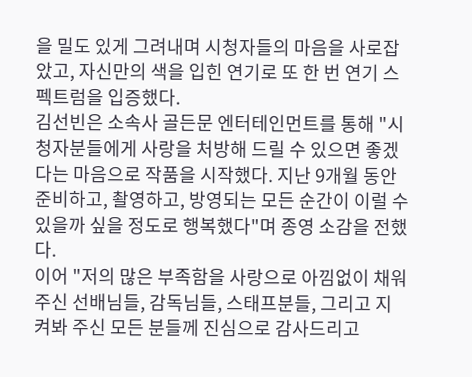을 밀도 있게 그려내며 시청자들의 마음을 사로잡았고, 자신만의 색을 입힌 연기로 또 한 번 연기 스펙트럼을 입증했다.
김선빈은 소속사 골든문 엔터테인먼트를 통해 "시청자분들에게 사랑을 처방해 드릴 수 있으면 좋겠다는 마음으로 작품을 시작했다. 지난 9개월 동안 준비하고, 촬영하고, 방영되는 모든 순간이 이럴 수 있을까 싶을 정도로 행복했다"며 종영 소감을 전했다.
이어 "저의 많은 부족함을 사랑으로 아낌없이 채워주신 선배님들, 감독님들, 스태프분들, 그리고 지켜봐 주신 모든 분들께 진심으로 감사드리고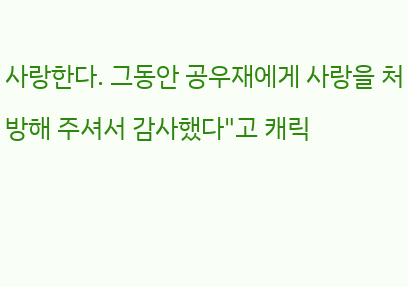사랑한다. 그동안 공우재에게 사랑을 처방해 주셔서 감사했다"고 캐릭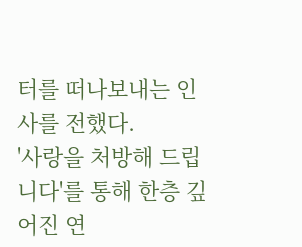터를 떠나보내는 인사를 전했다.
'사랑을 처방해 드립니다'를 통해 한층 깊어진 연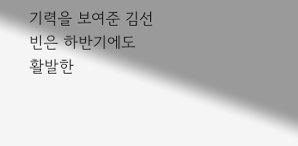기력을 보여준 김선빈은 하반기에도 활발한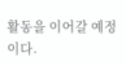활동을 이어갈 예정이다.